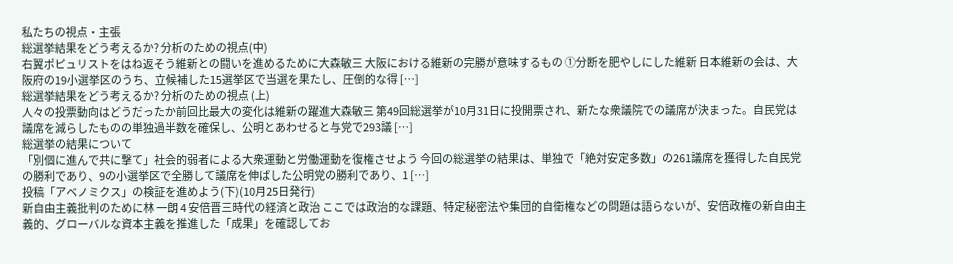私たちの視点・主張
総選挙結果をどう考えるか? 分析のための視点(中)
右翼ポピュリストをはね返そう維新との闘いを進めるために大森敏三 大阪における維新の完勝が意味するもの ➀分断を肥やしにした維新 日本維新の会は、大阪府の19小選挙区のうち、立候補した15選挙区で当選を果たし、圧倒的な得 […]
総選挙結果をどう考えるか? 分析のための視点 (上)
人々の投票動向はどうだったか前回比最大の変化は維新の躍進大森敏三 第49回総選挙が10月31日に投開票され、新たな衆議院での議席が決まった。自民党は議席を減らしたものの単独過半数を確保し、公明とあわせると与党で293議 […]
総選挙の結果について
「別個に進んで共に撃て」社会的弱者による大衆運動と労働運動を復権させよう 今回の総選挙の結果は、単独で「絶対安定多数」の261議席を獲得した自民党の勝利であり、9の小選挙区で全勝して議席を伸ばした公明党の勝利であり、1 […]
投稿「アベノミクス」の検証を進めよう(下)(10月25日発行)
新自由主義批判のために林 一朗 4 安倍晋三時代の経済と政治 ここでは政治的な課題、特定秘密法や集団的自衛権などの問題は語らないが、安倍政権の新自由主義的、グローバルな資本主義を推進した「成果」を確認してお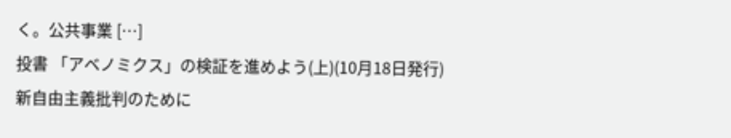く。公共事業 […]
投書 「アベノミクス」の検証を進めよう(上)(10月18日発行)
新自由主義批判のために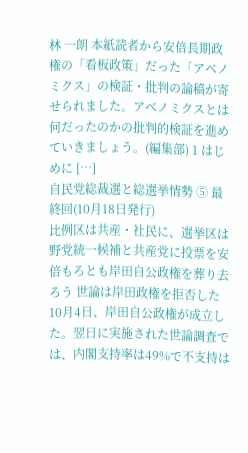林 一朗 本紙読者から安倍長期政権の「看板政策」だった「アベノミクス」の検証・批判の論稿が寄せられました。アベノミクスとは何だったのかの批判的検証を進めていきましょう。(編集部) 1 はじめに […]
自民党総裁選と総選挙情勢 ⑤ 最終回(10月18日発行)
比例区は共産・社民に、選挙区は野党統一候補と共産党に投票を安倍もろとも岸田自公政権を葬り去ろう 世論は岸田政権を拒否した 10月4日、岸田自公政権が成立した。翌日に実施された世論調査では、内閣支持率は49%で不支持は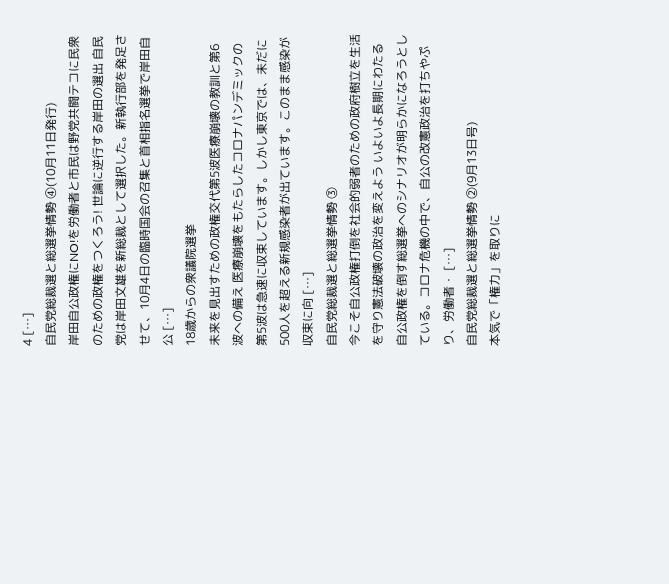4 […]
自民党総裁選と総選挙情勢 ④(10月11日発行)
岸田自公政権にNO!を労働者と市民は野党共闘テコに民衆のための政権をつくろう! 世論に逆行する岸田の選出 自民党は岸田文雄を新総裁として選択した。新執行部を発足させて、10月4日の臨時国会の召集と首相指名選挙で岸田自公 […]
18歳からの衆議院選挙
未来を見出すための政権交代第5波医療崩壊の教訓と第6波への備え 医療崩壊をもたらしたコロナパンデミックの第5波は急速に収束しています。しかし東京では、未だに500人を超える新規感染者が出ています。このまま感染が収束に向 […]
自民党総裁選と総選挙情勢 ③
今こそ自公政権打倒を社会的弱者のための政府樹立を生活を守り憲法破壊の政治を変えよう いよいよ長期にわたる自公政権を倒す総選挙へのシナリオが明らかになろうとしている。コロナ危機の中で、自公の改憲政治を打ちやぷり、労働者・ […]
自民党総裁選と総選挙情勢 ②(9月13日号)
本気で「権力」を取りに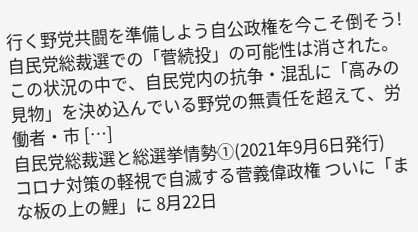行く野党共闘を準備しよう自公政権を今こそ倒そう! 自民党総裁選での「菅続投」の可能性は消された。この状況の中で、自民党内の抗争・混乱に「高みの見物」を決め込んでいる野党の無責任を超えて、労働者・市 […]
自民党総裁選と総選挙情勢①(2021年9月6日発行)
コロナ対策の軽視で自滅する菅義偉政権 ついに「まな板の上の鯉」に 8月22日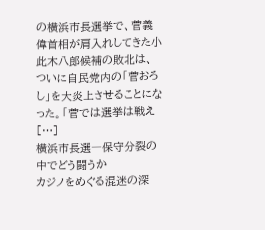の横浜市長選挙で、菅義偉首相が肩入れしてきた小此木八郎候補の敗北は、ついに自民党内の「菅おろし」を大炎上させることになった。「菅では選挙は戦え […]
横浜市長選―保守分裂の中でどう闘うか
カジノをめぐる混迷の深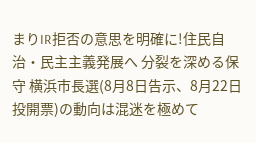まりIR拒否の意思を明確に!住民自治・民主主義発展へ 分裂を深める保守 横浜市長選(8月8日告示、8月22日投開票)の動向は混迷を極めて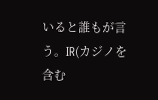いると誰もが言う。IR(カジノを含む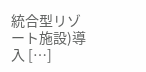統合型リゾート施設)導入 […]